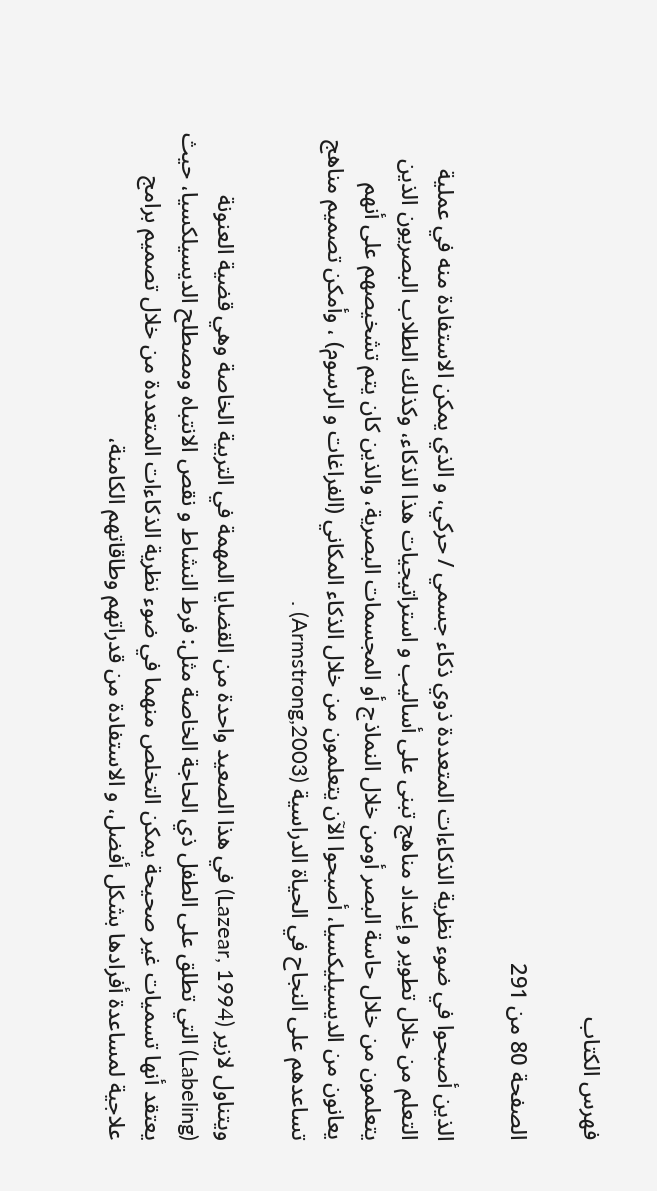فهرس الكتاب

الصفحة 80 من 291

الذين أصبحوا في ضوء نظرية الذكاءات المتعددة ذوي ذكاء جسمي / حركي، و الذي يمكن الاستفادة منه في عملية التعلم من خلال تطوير و إعداد مناهج تبنى على أساليب و استراتيجيات هذا الذكاء، وكذلك الطلاب البصريون الذين يتعلمون من خلال حاسة البصر أومن خلال النماذج أو المجسمات البصرية، والذين كان يتم تشخيصهم على أنهم يعانون من الديسيليكسيا، أصبحوا الآن يتعلمون من خلال الذكاء المكاني (الفراغات و الرسوم) ، وأمكن تصميم مناهج تساعدهم على النجاح في الحياة الدراسية (Armstrong,2003) .

ويتناول لازير (Lazear, 1994) في هذا الصعيد واحدة من القضايا المهمة في التربية الخاصة وهي قضية العنونة (Labeling) التي تطلق على الطفل ذي الحاجة الخاصة مثل: فرط النشاط و نقص الانتباه ومصطلح الديسيلكسيا، حيث يعتقد أنها تسميات غير صحيحة يمكن التخلص منهما في ضوء نظرية الذكاءات المتعددة من خلال تصميم برامج علاجية لمساعدة أفرادها بشكل أفضل، و الاستفادة من قدراتهم وطاقاتهم الكامنة،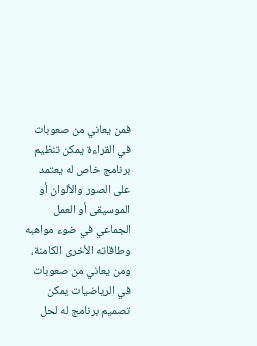فمن يعاني من صعوبات في القراءة يمكن تنظيم برنامج خاص له يعتمد على الصور والألوان أو الموسيقى أو العمل الجماعي في ضوء مواهبه وطاقاته الأخرى الكامنة، ومن يعاني من صعوبات في الرياضيات يمكن تصميم برنامج له لحل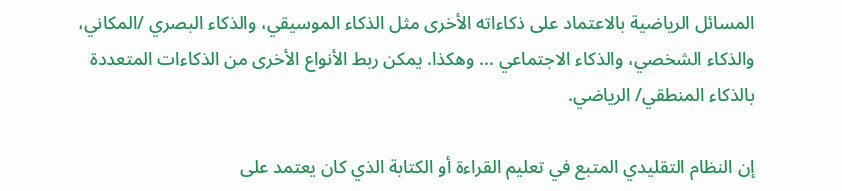المسائل الرياضية بالاعتماد على ذكاءاته الأخرى مثل الذكاء الموسيقي، والذكاء البصري /المكاني، والذكاء الشخصي، والذكاء الاجتماعي ... وهكذا. يمكن ربط الأنواع الأخرى من الذكاءات المتعددة بالذكاء المنطقي/ الرياضي.

إن النظام التقليدي المتبع في تعليم القراءة أو الكتابة الذي كان يعتمد على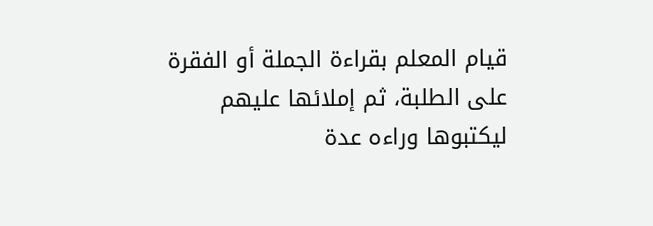قيام المعلم بقراءة الجملة أو الفقرة على الطلبة، ثم إملائها عليهم ليكتبوها وراءه عدة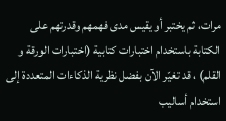مرات، ثم يختبر أو يقيس مدى فهمهم وقدرتهم على الكتابة باستخدام اختبارات كتابية (اختبارات الورقة و القلم) ، قد تغيّر الآن بفضل نظرية الذكاءات المتعددة إلى استخدام أساليب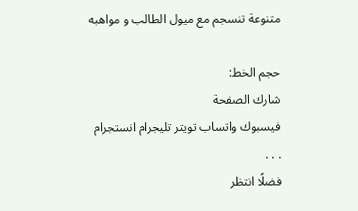متنوعة تنسجم مع ميول الطالب و مواهبه

حجم الخط:
شارك الصفحة
فيسبوك واتساب تويتر تليجرام انستجرام
. . .
فضلًا انتظر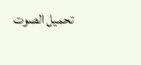تحميل الصوت